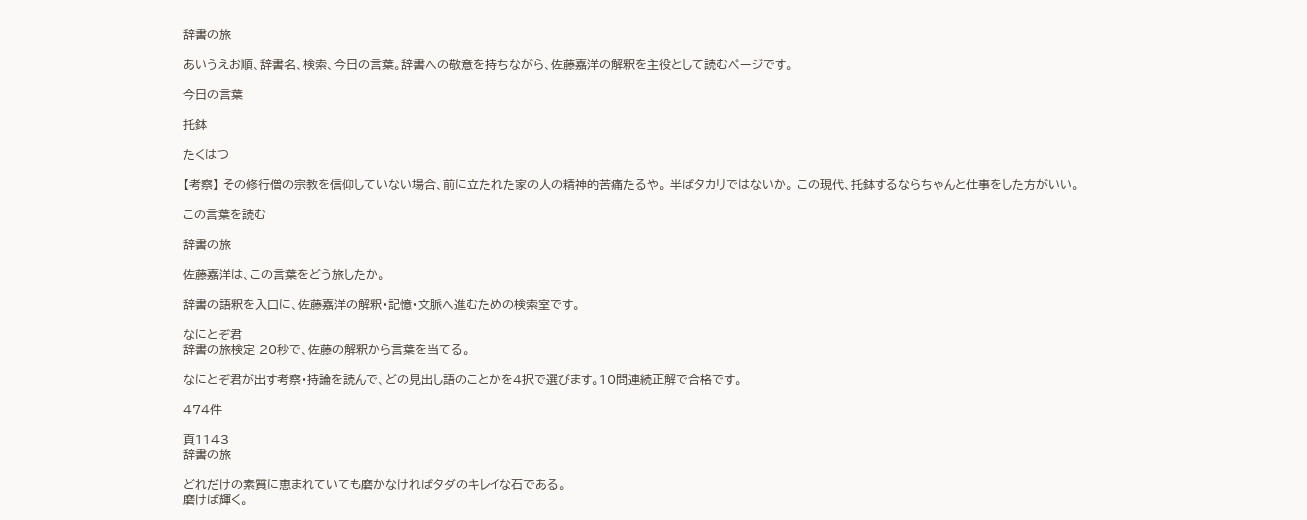辞書の旅

あいうえお順、辞書名、検索、今日の言葉。辞書への敬意を持ちながら、佐藤嘉洋の解釈を主役として読むページです。

今日の言葉

托鉢

たくはつ

【考察】 その修行僧の宗教を信仰していない場合、前に立たれた家の人の精神的苦痛たるや。 半ばタカリではないか。 この現代、托鉢するならちゃんと仕事をした方がいい。

この言葉を読む

辞書の旅

佐藤嘉洋は、この言葉をどう旅したか。

辞書の語釈を入口に、佐藤嘉洋の解釈・記憶・文脈へ進むための検索室です。

なにとぞ君
辞書の旅検定 20秒で、佐藤の解釈から言葉を当てる。

なにとぞ君が出す考察・持論を読んで、どの見出し語のことかを4択で選びます。10問連続正解で合格です。

474件

頁1143
辞書の旅

どれだけの素質に恵まれていても磨かなければタダのキレイな石である。
磨けば輝く。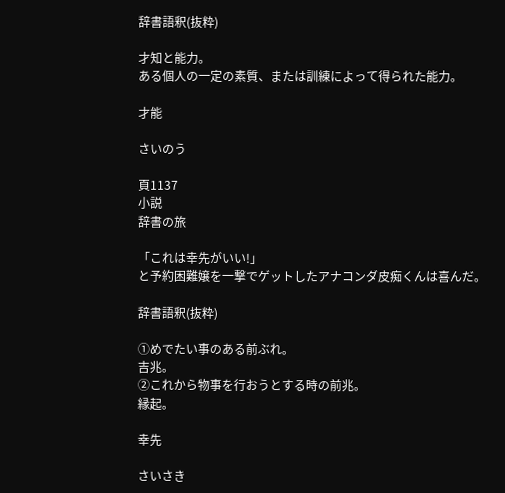辞書語釈(抜粋)

才知と能力。
ある個人の一定の素質、または訓練によって得られた能力。

才能

さいのう

頁1137
小説
辞書の旅

「これは幸先がいい!」
と予約困難嬢を一撃でゲットしたアナコンダ皮痴くんは喜んだ。

辞書語釈(抜粋)

①めでたい事のある前ぶれ。
吉兆。
②これから物事を行おうとする時の前兆。
縁起。

幸先

さいさき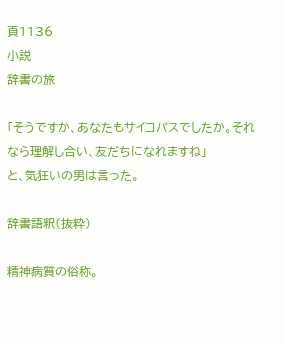頁1136
小説
辞書の旅

「そうですか、あなたもサイコパスでしたか。それなら理解し合い、友だちになれますね」
と、気狂いの男は言った。

辞書語釈(抜粋)

精神病質の俗称。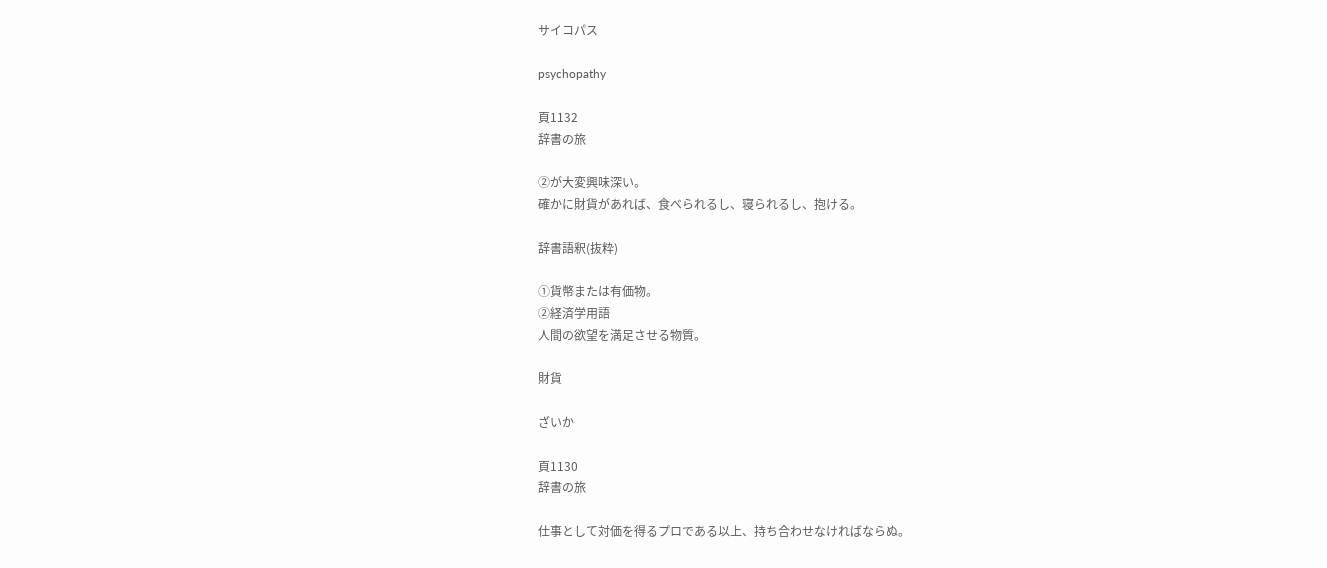サイコパス

psychopathy

頁1132
辞書の旅

②が大変興味深い。
確かに財貨があれば、食べられるし、寝られるし、抱ける。

辞書語釈(抜粋)

①貨幣または有価物。
②経済学用語
人間の欲望を満足させる物質。

財貨

ざいか

頁1130
辞書の旅

仕事として対価を得るプロである以上、持ち合わせなければならぬ。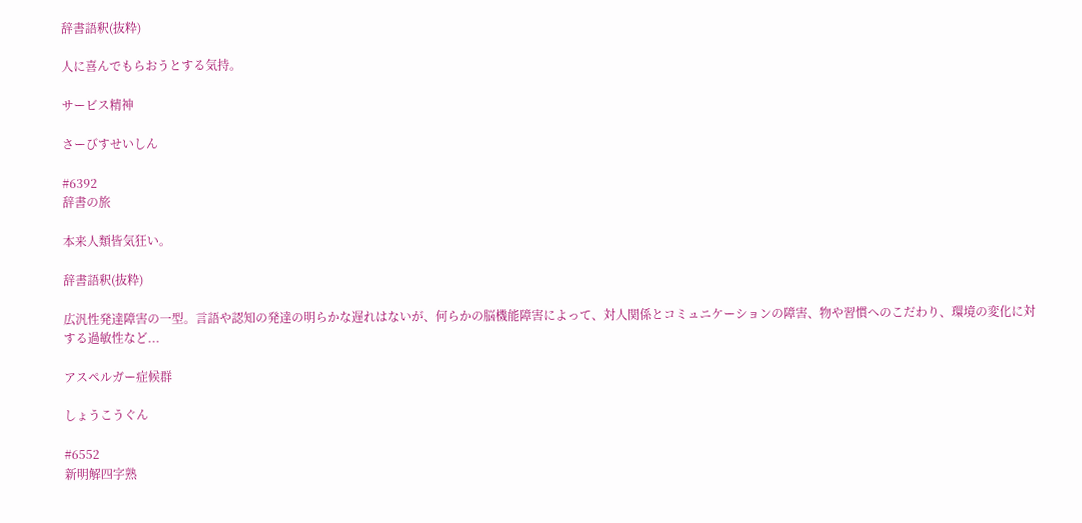辞書語釈(抜粋)

人に喜んでもらおうとする気持。

サービス精神

さーびすせいしん

#6392
辞書の旅

本来人類皆気狂い。

辞書語釈(抜粋)

広汎性発達障害の一型。言語や認知の発達の明らかな遅れはないが、何らかの脳機能障害によって、対人関係とコミュニケーションの障害、物や習慣へのこだわり、環境の変化に対する過敏性など...

アスペルガー症候群

しょうこうぐん

#6552
新明解四字熟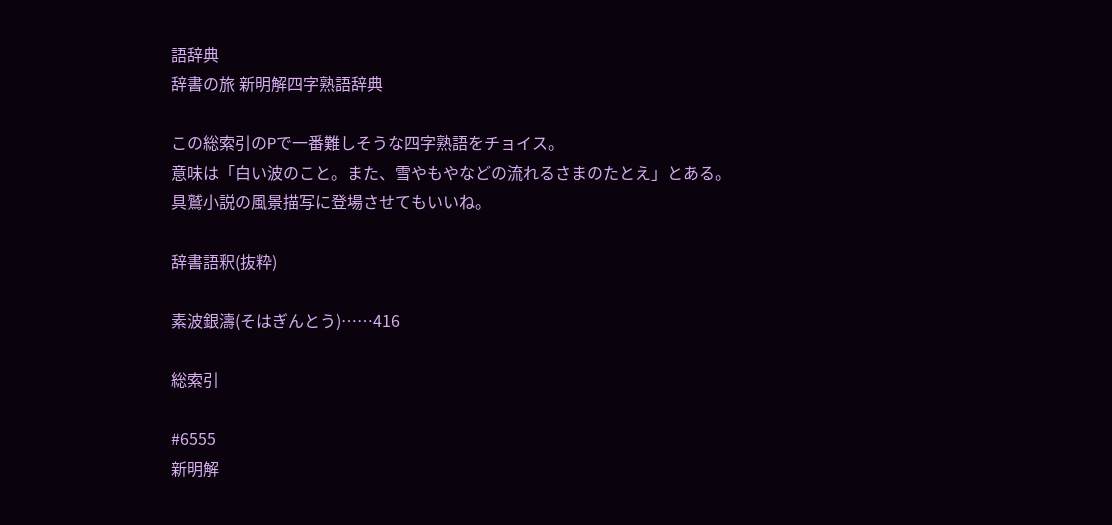語辞典
辞書の旅 新明解四字熟語辞典

この総索引のPで一番難しそうな四字熟語をチョイス。
意味は「白い波のこと。また、雪やもやなどの流れるさまのたとえ」とある。
具鷲小説の風景描写に登場させてもいいね。

辞書語釈(抜粋)

素波銀濤(そはぎんとう)……416

総索引

#6555
新明解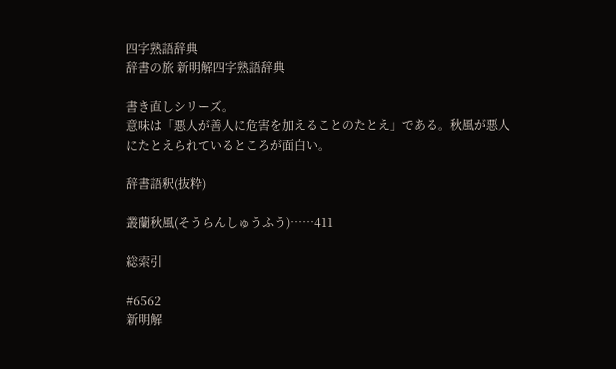四字熟語辞典
辞書の旅 新明解四字熟語辞典

書き直しシリーズ。
意味は「悪人が善人に危害を加えることのたとえ」である。秋風が悪人にたとえられているところが面白い。

辞書語釈(抜粋)

叢蘭秋風(そうらんしゅうふう)……411

総索引

#6562
新明解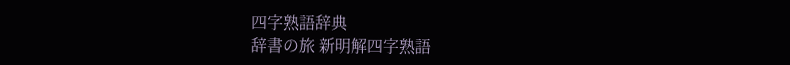四字熟語辞典
辞書の旅 新明解四字熟語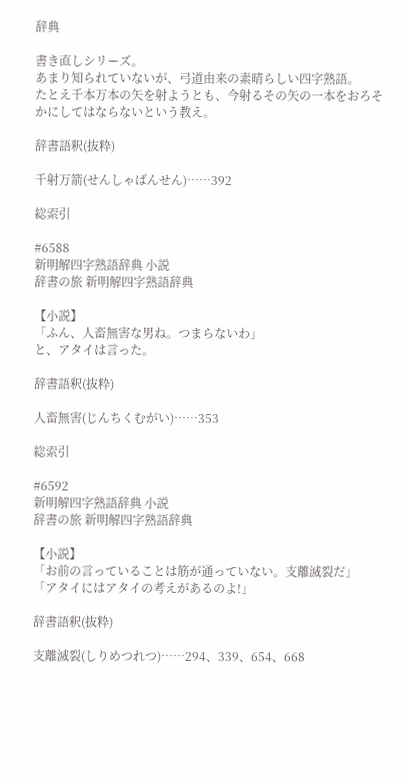辞典

書き直しシリーズ。
あまり知られていないが、弓道由来の素晴らしい四字熟語。
たとえ千本万本の矢を射ようとも、今射るその矢の一本をおろそかにしてはならないという教え。

辞書語釈(抜粋)

千射万箭(せんしゃばんせん)……392

総索引

#6588
新明解四字熟語辞典 小説
辞書の旅 新明解四字熟語辞典

【小説】
「ふん、人畜無害な男ね。つまらないわ」
と、アタイは言った。

辞書語釈(抜粋)

人畜無害(じんちくむがい)……353

総索引

#6592
新明解四字熟語辞典 小説
辞書の旅 新明解四字熟語辞典

【小説】
「お前の言っていることは筋が通っていない。支離滅裂だ」
「アタイにはアタイの考えがあるのよ!」

辞書語釈(抜粋)

支離滅裂(しりめつれつ)……294、339、654、668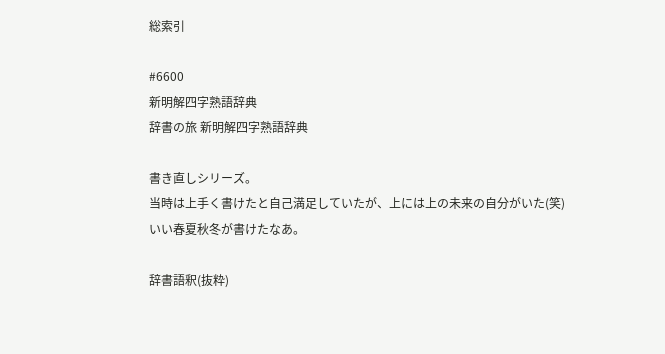総索引

#6600
新明解四字熟語辞典
辞書の旅 新明解四字熟語辞典

書き直しシリーズ。
当時は上手く書けたと自己満足していたが、上には上の未来の自分がいた(笑)
いい春夏秋冬が書けたなあ。

辞書語釈(抜粋)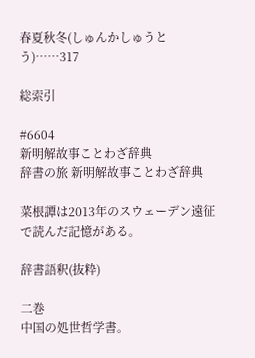春夏秋冬(しゅんかしゅうとう)……317

総索引

#6604
新明解故事ことわざ辞典
辞書の旅 新明解故事ことわざ辞典

菜根譚は2013年のスウェーデン遠征で読んだ記憶がある。

辞書語釈(抜粋)

二巻
中国の処世哲学書。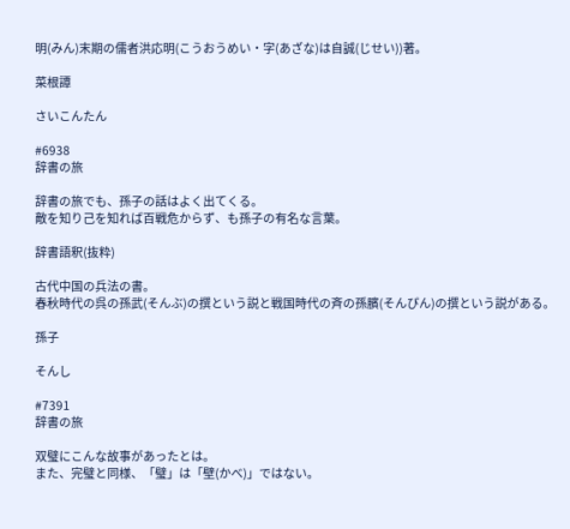明(みん)末期の儒者洪応明(こうおうめい・字(あざな)は自誠(じせい))著。

菜根譚

さいこんたん

#6938
辞書の旅

辞書の旅でも、孫子の話はよく出てくる。
敵を知り己を知れば百戦危からず、も孫子の有名な言葉。

辞書語釈(抜粋)

古代中国の兵法の書。
春秋時代の呉の孫武(そんぶ)の撰という説と戦国時代の斉の孫臏(そんぴん)の撰という説がある。

孫子

そんし

#7391
辞書の旅

双璧にこんな故事があったとは。
また、完璧と同様、「璧」は「壁(かべ)」ではない。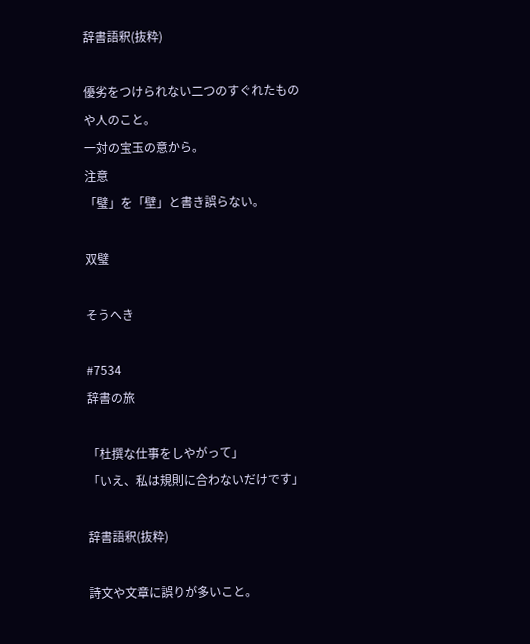辞書語釈(抜粋)

優劣をつけられない二つのすぐれたものや人のこと。
一対の宝玉の意から。
注意
「璧」を「壁」と書き誤らない。

双璧

そうへき

#7534
辞書の旅

「杜撰な仕事をしやがって」
「いえ、私は規則に合わないだけです」

辞書語釈(抜粋)

詩文や文章に誤りが多いこと。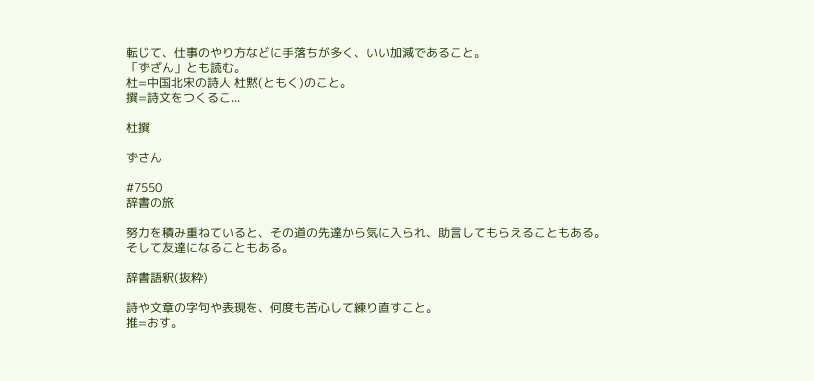転じて、仕事のやり方などに手落ちが多く、いい加減であること。
「ずざん」とも読む。
杜=中国北宋の詩人 杜黙(ともく)のこと。
撰=詩文をつくるこ...

杜撰

ずさん

#7550
辞書の旅

努力を積み重ねていると、その道の先達から気に入られ、助言してもらえることもある。
そして友達になることもある。

辞書語釈(抜粋)

詩や文章の字句や表現を、何度も苦心して練り直すこと。
推=おす。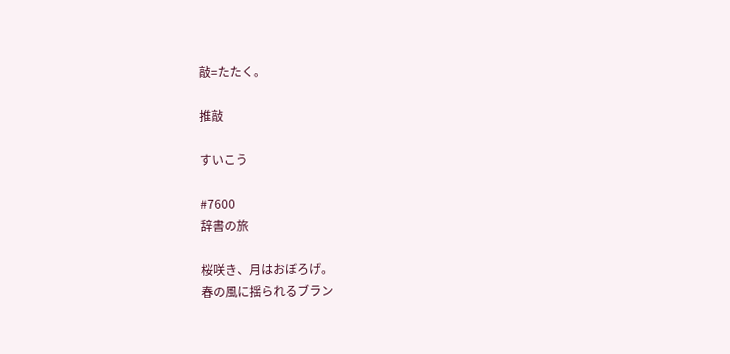敲=たたく。

推敲

すいこう

#7600
辞書の旅

桜咲き、月はおぼろげ。
春の風に揺られるブラン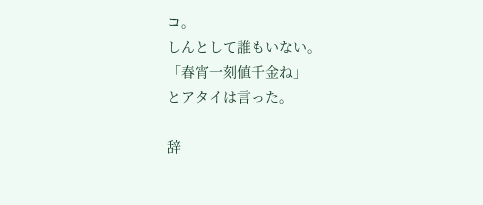コ。
しんとして誰もいない。
「春宵一刻値千金ね」
とアタイは言った。

辞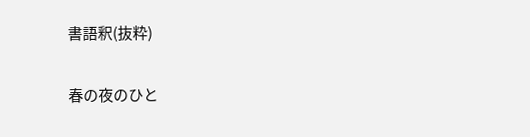書語釈(抜粋)

春の夜のひと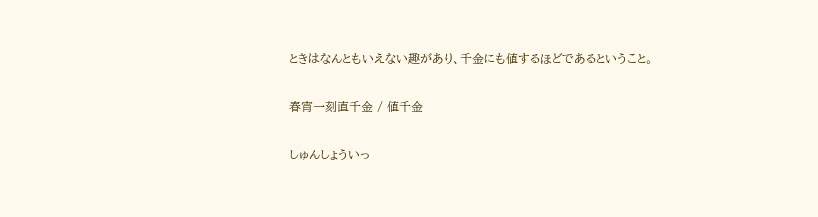ときはなんともいえない趣があり、千金にも値するほどであるということ。

春宵一刻直千金 / 値千金

しゅんしょういっ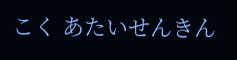こく あたいせんきん